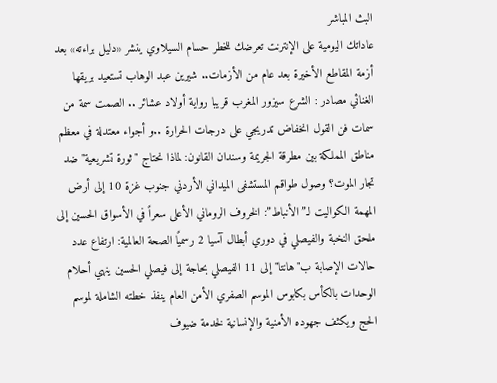البث المباشر
عاداتك اليومية على الإنترنت تعرضك للخطر حسام السيلاوي ينشر «دليل براءته» بعد أزمة المقاطع الأخيرة بعد عام من الأزمات.. شيرين عبد الوهاب تستعيد بريقها الغنائي مصادر : الشرع سيزور المغرب قريبا رواية أولاد عشائر .. الصمت سمة من سمات فن القول انخفاض تدريجي على درجات الحرارة ..و أجواء معتدلة في معظم مناطق المملكة بين مطرقة الجريمة وسندان القانون: لماذا نحتاج "ثورة تشريعية" ضد تجار الموت؟ وصول طواقم المستشفى الميداني الأردني جنوب غزة 10 إلى أرض المهمة الكواليت لـ”الأنباط”: الخروف الروماني الأعلى سعراً في الأسواق الحسين إلى ملحق النخبة والفيصلي في دوري أبطال آسيا 2 رسميًا الصحة العالمية: ارتفاع عدد حالات الإصابة ب"هانتا" إلى 11 الفيصلي بحاجة إلى فيصلي الحسين ينهي أحلام الوحدات بالكأس بكابوس الموسم الصفري الأمن العام ينفذ خطته الشاملة لموسم الحج ويكثف جهوده الأمنية والإنسانية لخدمة ضيوف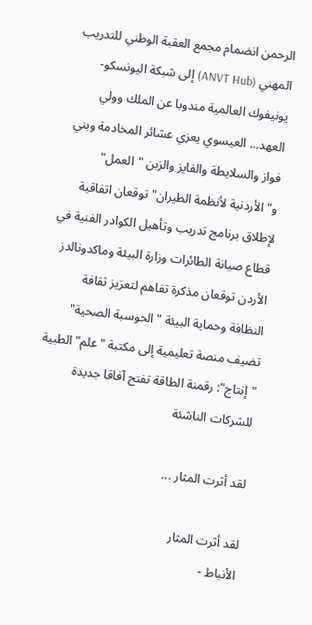الرحمن انضمام مجمع العقبة الوطني للتدريب المهني (ANVT Hub) إلى شبكة اليونسكو-يونيفوك العالمية مندوبا عن الملك وولي العهد... العيسوي يعزي عشائر المخادمة وبني فواز والسلايطة والفايز والزبن "العمل" و"الأردنية لأنظمة الطيران" توقعان اتفاقية لإطلاق برنامج تدريب وتأهيل الكوادر الفنية في قطاع صيانة الطائرات وزارة البيئة وماكدونالدز الأردن توقعان مذكرة تفاهم لتعزيز ثقافة النظافة وحماية البيئة "الحوسبة الصحية" تضيف منصة تعليمية إلى مكتبة "علم" الطبية "إنتاج": رقمنة الطاقة تفتح آفاقا جديدة للشركات الناشئة

لقد أثرت المثار ...

لقد أثرت المثار
الأنباط -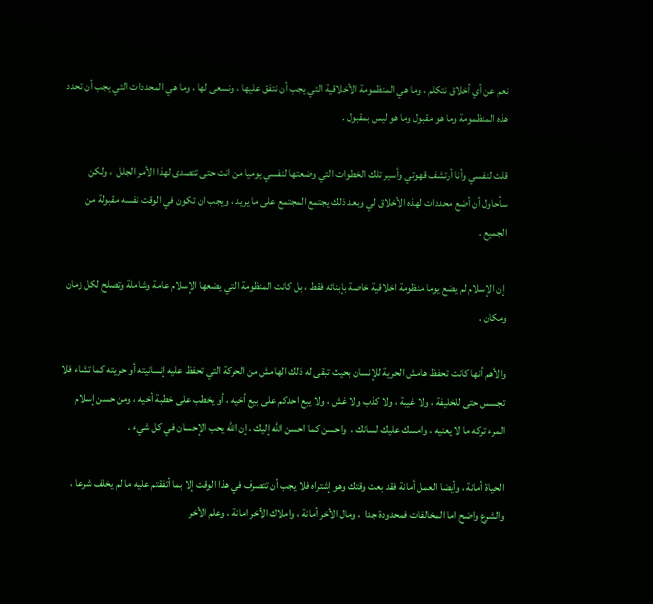نعم عن أي أخلاق نتكلم ، وما هي المنظمومة الأخلاقية التي يجب أن نتفق عليها ، ونسعى لها ، وما هي المحددات التي يجب أن تحدد هذه المنظمومة وما هو مقبول وما هو ليس بمقبول .

قلت لنفسي وأنا أرتشف قهوتي وأسير تلك الخطوات التي وضعتها لنفسي يوميا من انت حتى تتصدى لهذا الأمر الجلل  ، ولكن سأحاول أن أضع محددات لهذه الأخلاق لي وبعد ذلك يجتمع المجتمع على ما يريد ، ويجب ان تكون في الوقت نفسه مقبولة من الجميع .

 إن الإسلام لم يضع يوما منظومة اخلاقية خاصة بإبنائه فقط ، بل كانت المنظومة التي يضعها الإسلام عامة وشاملة وتصلح لكل زمان ومكان .

والأهم أنها كانت تحفظ هامش الحرية للإنسان بحيث تبقى له ذلك الهامش من الحركة التي تحفظ عليه إنسانيته أو حريته كما تشاء فلا تجسس حتى للخليفة ، ولا غيبة ، ولا كذب ولا غش ، ولا يبع احدكم على بيع أخيه ، أو يخطب على خطبة أخيه ، ومن حسن إسلام المرء تركه ما لا يعنيه ، وامسك عليك لسانك ،  واحسن كما احسن الله إليك ، إن الله يحب الإحسان في كل شيء .

الحياة أمانة ، وأيضا العمل أمانة فقد بعت وقتك وهو إشتراه فلا يجب أن تتصرف في هذا الوقت إلا بما أتفقتم عليه ما لم يخلف شرعا ، والشرع واضح اما المخالفات فمحدودة جدا  ، ومال الأخر أمانة ، واملاك الأخر امانة ، وعلم الأخر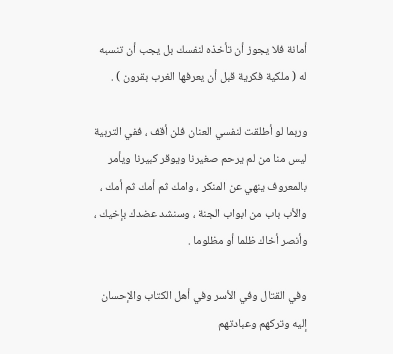أمانة فلا يجوز أن تأخذه لنفسك بل يجب أن تنسبه له ( ملكية فكرية قبل أن يعرفها الغرب بقرون ) .

وربما لو أطلقت لنفسي العنان فلن أقف ، ففي التربية ليس منا من لم يرحم صغيرنا ويوقر كبيرنا ويأمر بالمعروف ينهي عن المنكر ، وامك ثم أمك ثم أمك ، والأب باب من ابواب الجنة ، وسنشد عضدك بإخيك ، وأنصر أخاك ظلما أو مظلوما .

وفي القتال وفي الأسر وفي أهل الكتاب والإحسان إليه وتركهم وعبادتهم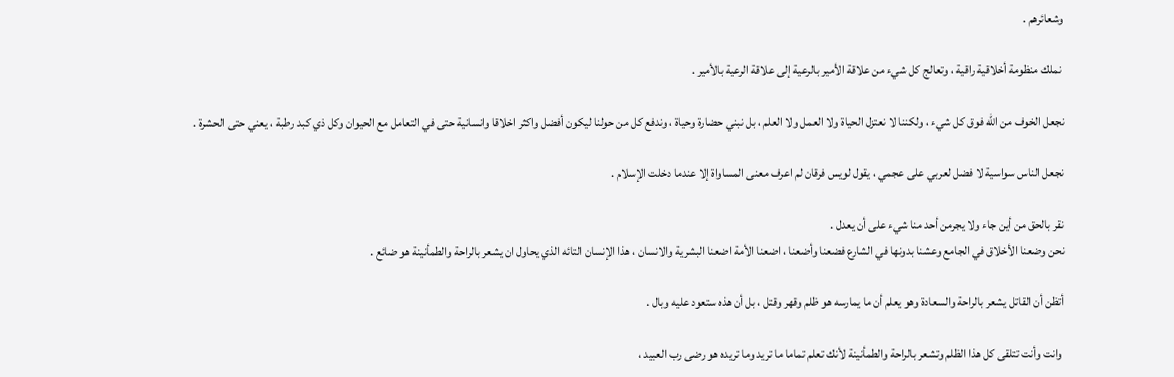وشعائرهم .

 نملك منظومة أخلاقية راقية ، وتعالج كل شيء من علاقة الأمير بالرعية إلى علاقة الرعية بالأمير .

نجعل الخوف من الله فوق كل شيء ، ولكننا لا نعتزل الحياة ولا العمل ولا العلم ، بل نبني حضارة وحياة ، وندفع كل من حولنا ليكون أفضل واكثر اخلاقا وانسانية حتى في التعامل مع الحيوان وكل ذي كبد رطبة ، يعني حتى الحشرة .

نجعل الناس سواسية لا فضل لعربي على عجمي ، يقول لويس فرقان لم اعرف معنى المساواة إلا عندما دخلت الإسلام .

نقر بالحق من أين جاء ولا يجرمن أحد منا شيء على أن يعدل .
نحن وضعنا الأخلاق في الجامع وعشنا بدونها في الشارع فضعنا وأضعنا ، اضعنا الأمة اضعنا البشرية والانسان ، هذا الإنسان التائه الذي يحاول ان يشعر بالراحة والطمأنينة هو ضائع .

أتظن أن القاتل يشعر بالراحة والسعادة وهو يعلم أن ما يمارسه هو ظلم وقهر وقتل ، بل أن هذه ستعود عليه وبال .

 وانت وأنت تتلقى كل هذا الظلم وتشعر بالراحة والطمأنينة لأنك تعلم تماما ما تريد وما تريده هو رضى رب العبيد ،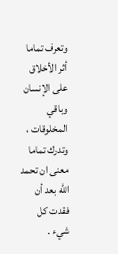وتعرف تماما أثر الأخلاق على الإنسان وباقي المخلوقات ، وتدرك تماما معنى ان تحمد الله بعد أن فقدت كل شيء .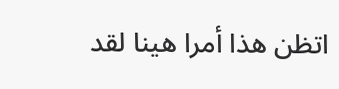اتظن هذا أمرا هينا لقد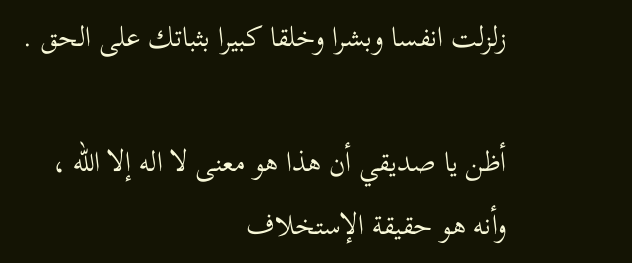زلزلت انفسا وبشرا وخلقا كبيرا بثباتك على الحق .

أظن يا صديقي أن هذا هو معنى لا اله إلا الله ، وأنه هو حقيقة الإستخلاف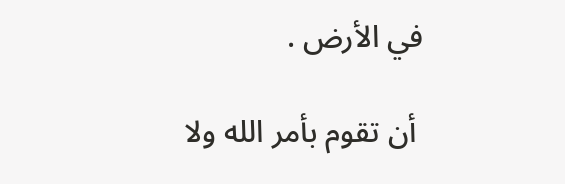في الأرض .

 أن تقوم بأمر الله ولا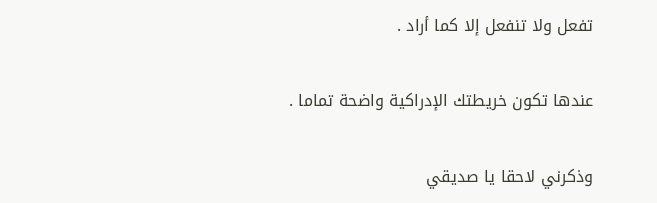تفعل ولا تنفعل إلا كما أراد .

عندها تكون خريطتك الإدراكية واضحة تماما .

وذكرني لاحقا يا صديقي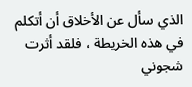الذي سأل عن الأخلاق أن أتكلم في هذه الخريطة ، فلقد أثرت شجوني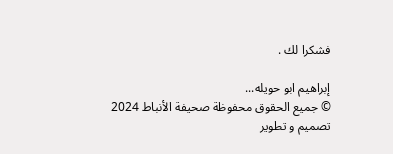فشكرا لك .

إبراهيم ابو حويله...
© جميع الحقوق محفوظة صحيفة الأنباط 2024
تصميم و تطوير